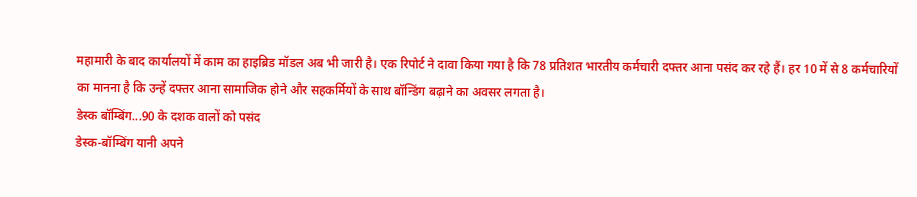महामारी के बाद कार्यालयों में काम का हाइब्रिड मॉडल अब भी जारी है। एक रिपोर्ट ने दावा किया गया है कि 78 प्रतिशत भारतीय कर्मचारी दफ्तर आना पसंद कर रहे हैं। हर 10 में से 8 कर्मचारियों का मानना है कि उन्हें दफ्तर आना सामाजिक होने और सहकर्मियों के साथ बॉन्डिंग बढ़ाने का अवसर लगता है।
डेस्क बॉम्बिंग...90 के दशक वालों को पसंद
डेस्क-बॉम्बिंग यानी अपने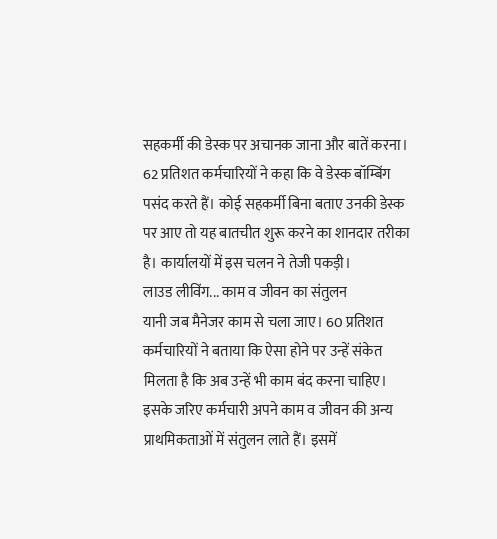सहकर्मी की डेस्क पर अचानक जाना और बातें करना। 62 प्रतिशत कर्मचारियों ने कहा कि वे डेस्क बॉम्बिंग पसंद करते हैं। कोई सहकर्मी बिना बताए उनकी डेस्क पर आए तो यह बातचीत शुरू करने का शानदार तरीका है। कार्यालयों में इस चलन ने तेजी पकड़ी।
लाउड लीविंग... काम व जीवन का संतुलन
यानी जब मैनेजर काम से चला जाए। 60 प्रतिशत कर्मचारियों ने बताया कि ऐसा होने पर उन्हें संकेत मिलता है कि अब उन्हें भी काम बंद करना चाहिए। इसके जरिए कर्मचारी अपने काम व जीवन की अन्य प्राथमिकताओं में संतुलन लाते हैं। इसमें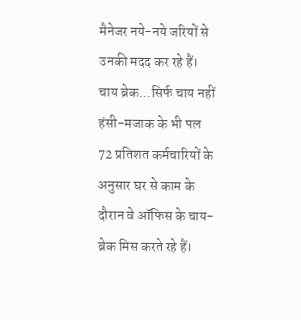मैनेजर नये-नये जरियों से उनकी मदद कर रहे हैं।
चाय ब्रेक...सिर्फ चाय नहीं हंसी-मजाक के भी पल
72 प्रतिशत कर्मचारियों के अनुसार घर से काम के दौरान वे ऑफिस के चाय-ब्रेक मिस करते रहे हैं।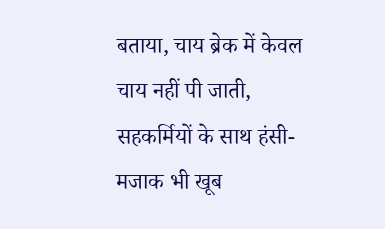बताया, चाय ब्रेक में केवल चाय नहीं पी जाती, सहकर्मियों के साथ हंसी-मजाक भी खूब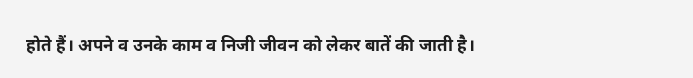होते हैं। अपने व उनके काम व निजी जीवन को लेकर बातें की जाती है।